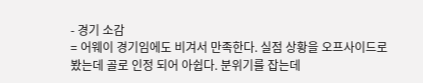- 경기 소감
= 어웨이 경기임에도 비겨서 만족한다. 실점 상황을 오프사이드로 봤는데 골로 인정 되어 아쉽다. 분위기를 잡는데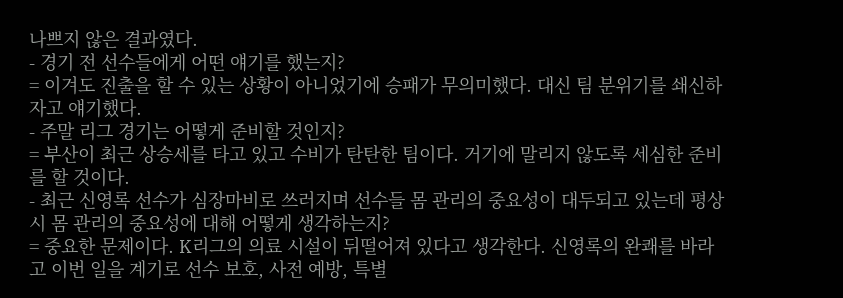나쁘지 않은 결과였다.
- 경기 전 선수들에게 어떤 얘기를 했는지?
= 이겨도 진출을 할 수 있는 상황이 아니었기에 승패가 무의미했다. 대신 팀 분위기를 쇄신하자고 얘기했다.
- 주말 리그 경기는 어떻게 준비할 것인지?
= 부산이 최근 상승세를 타고 있고 수비가 탄탄한 팀이다. 거기에 말리지 않도록 세심한 준비를 할 것이다.
- 최근 신영록 선수가 심장마비로 쓰러지며 선수들 몸 관리의 중요성이 대두되고 있는데 평상시 몸 관리의 중요성에 대해 어떻게 생각하는지?
= 중요한 문제이다. K리그의 의료 시설이 뒤떨어져 있다고 생각한다. 신영록의 완쾌를 바라고 이번 일을 계기로 선수 보호, 사전 예방, 특별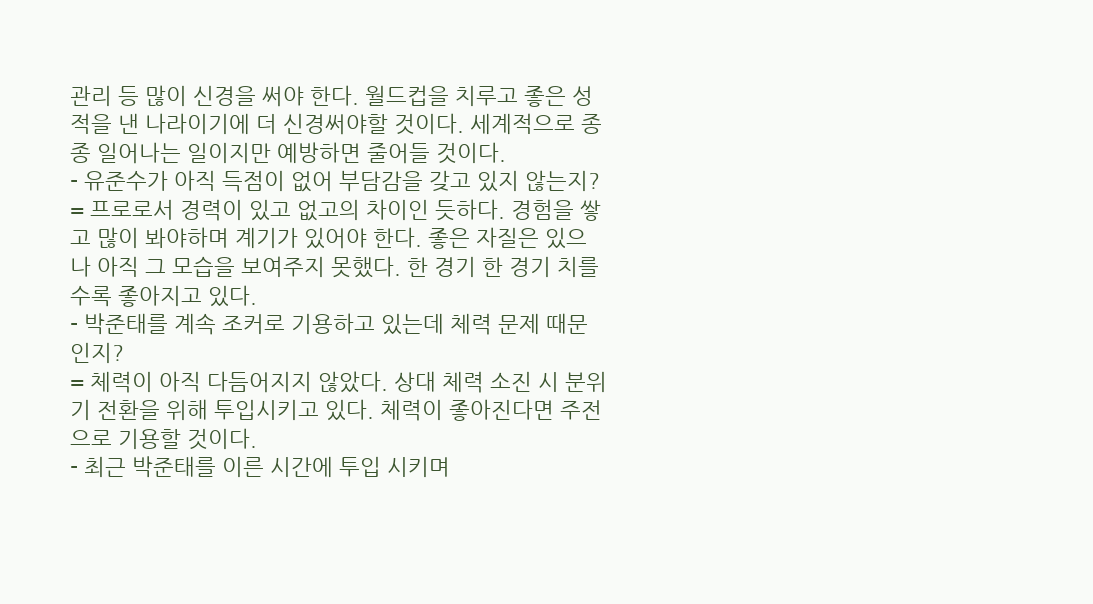관리 등 많이 신경을 써야 한다. 월드컵을 치루고 좋은 성적을 낸 나라이기에 더 신경써야할 것이다. 세계적으로 종종 일어나는 일이지만 예방하면 줄어들 것이다.
- 유준수가 아직 득점이 없어 부담감을 갖고 있지 않는지?
= 프로로서 경력이 있고 없고의 차이인 듯하다. 경험을 쌓고 많이 봐야하며 계기가 있어야 한다. 좋은 자질은 있으나 아직 그 모습을 보여주지 못했다. 한 경기 한 경기 치를수록 좋아지고 있다.
- 박준태를 계속 조커로 기용하고 있는데 체력 문제 때문인지?
= 체력이 아직 다듬어지지 않았다. 상대 체력 소진 시 분위기 전환을 위해 투입시키고 있다. 체력이 좋아진다면 주전으로 기용할 것이다.
- 최근 박준태를 이른 시간에 투입 시키며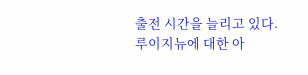출전 시간을 늘리고 있다. 루이지뉴에 대한 아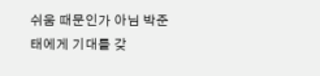쉬움 때문인가 아님 박준태에게 기대를 갖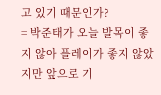고 있기 때문인가?
= 박준태가 오늘 발목이 좋지 않아 플레이가 좋지 않았지만 앞으로 기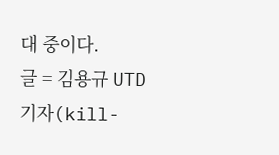대 중이다.
글 = 김용규 UTD 기자(kill-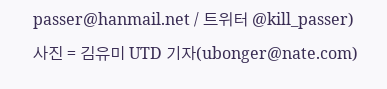passer@hanmail.net / 트위터 @kill_passer)
사진 = 김유미 UTD 기자(ubonger@nate.com)